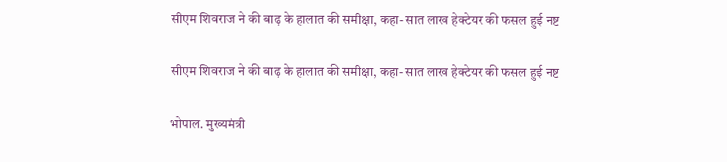सीएम शिवराज ने की बाढ़ के हालात की समीक्षा, कहा- सात लाख हेक्टेयर की फसल हुई नष्ट

सीएम शिवराज ने की बाढ़ के हालात की समीक्षा, कहा- सात लाख हेक्टेयर की फसल हुई नष्ट

भोपाल. मुख्यमंत्री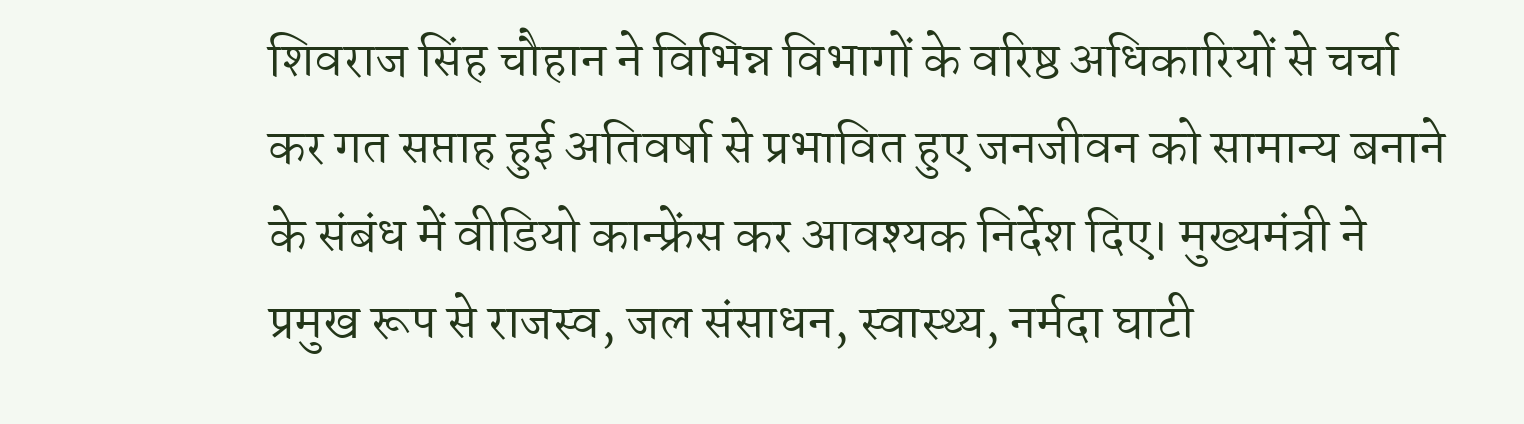शिवराज सिंह चौहान ने विभिन्न विभागों के वरिष्ठ अधिकारियों से चर्चा कर गत सप्ताह हुई अतिवर्षा से प्रभावित हुए जनजीवन को सामान्य बनाने के संबंध में वीडियो कान्फ्रेंस कर आवश्यक निर्देश दिए। मुख्यमंत्री ने प्रमुख रूप से राजस्व, जल संसाधन, स्वास्थ्य, नर्मदा घाटी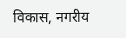विकास, नगरीय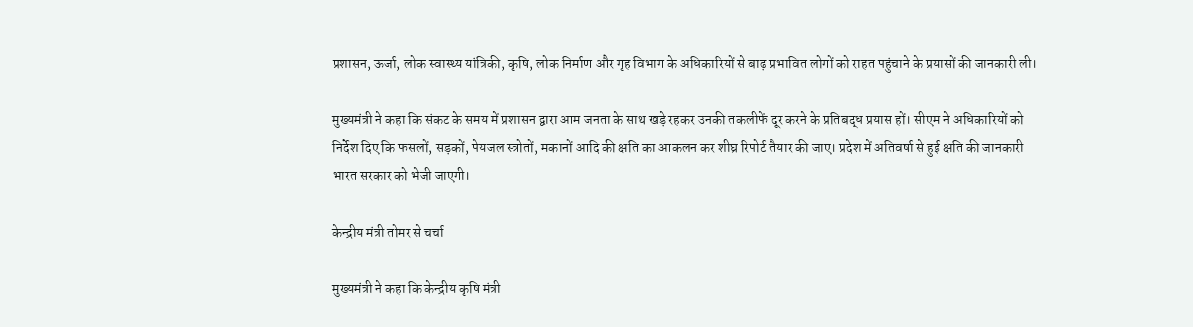प्रशासन, ऊर्जा, लोक स्वास्थ्य यांत्रिकी, कृषि, लोक निर्माण और गृह विभाग के अधिकारियों से बाढ़ प्रभावित लोगों को राहत पहुंचाने के प्रयासों की जानकारी ली।

मुख्यमंत्री ने कहा कि संकट के समय में प्रशासन द्वारा आम जनता के साथ खड़े रहकर उनकी तकलीफें दूर करने के प्रतिबद्ध प्रयास हों। सीएम ने अधिकारियों को निर्देश दिए कि फसलों, सड़कों, पेयजल स्त्रोतों, मकानों आदि की क्षति का आकलन कर शीघ्र रिपोर्ट तैयार की जाए। प्रदेश में अतिवर्षा से हुई क्षति की जानकारी भारत सरकार को भेजी जाएगी।

केन्द्रीय मंत्री तोमर से चर्चा

मुख्यमंत्री ने कहा कि केन्द्रीय कृषि मंत्री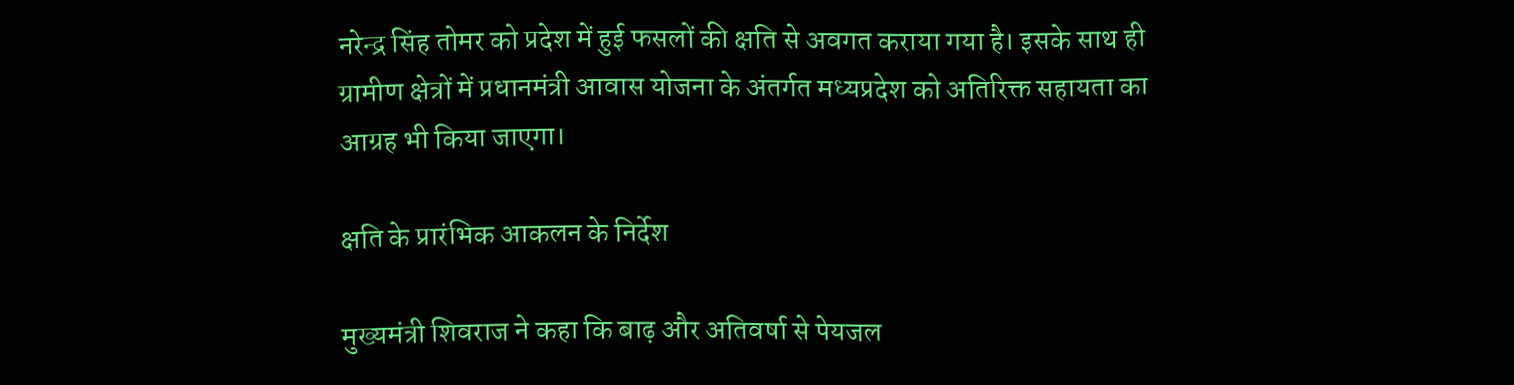नरेन्द्र सिंह तोमर को प्रदेश में हुई फसलों की क्षति से अवगत कराया गया है। इसके साथ ही ग्रामीण क्षेत्रों में प्रधानमंत्री आवास योजना के अंतर्गत मध्यप्रदेश को अतिरिक्त सहायता का आग्रह भी किया जाएगा।

क्षति के प्रारंभिक आकलन के निर्देश

मुख्यमंत्री शिवराज ने कहा कि बाढ़ और अतिवर्षा से पेयजल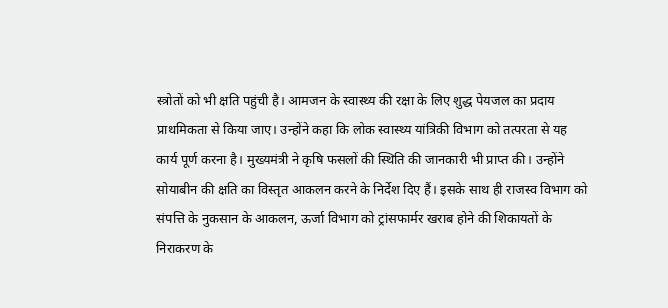स्त्रोतों को भी क्षति पहुंची है। आमजन के स्वास्थ्य की रक्षा के लिए शुद्ध पेयजल का प्रदाय प्राथमिकता से किया जाए। उन्होंने कहा कि लोक स्वास्थ्य यांत्रिकी विभाग को तत्परता से यह कार्य पूर्ण करना है। मुख्यमंत्री ने कृषि फसलों की स्थिति की जानकारी भी प्राप्त की। उन्होंने सोयाबीन की क्षति का विस्तृत आकलन करने के निर्देश दिए हैं। इसके साथ ही राजस्व विभाग को संपत्ति के नुकसान के आकलन, ऊर्जा विभाग को ट्रांसफार्मर खराब होने की शिकायतों के निराकरण के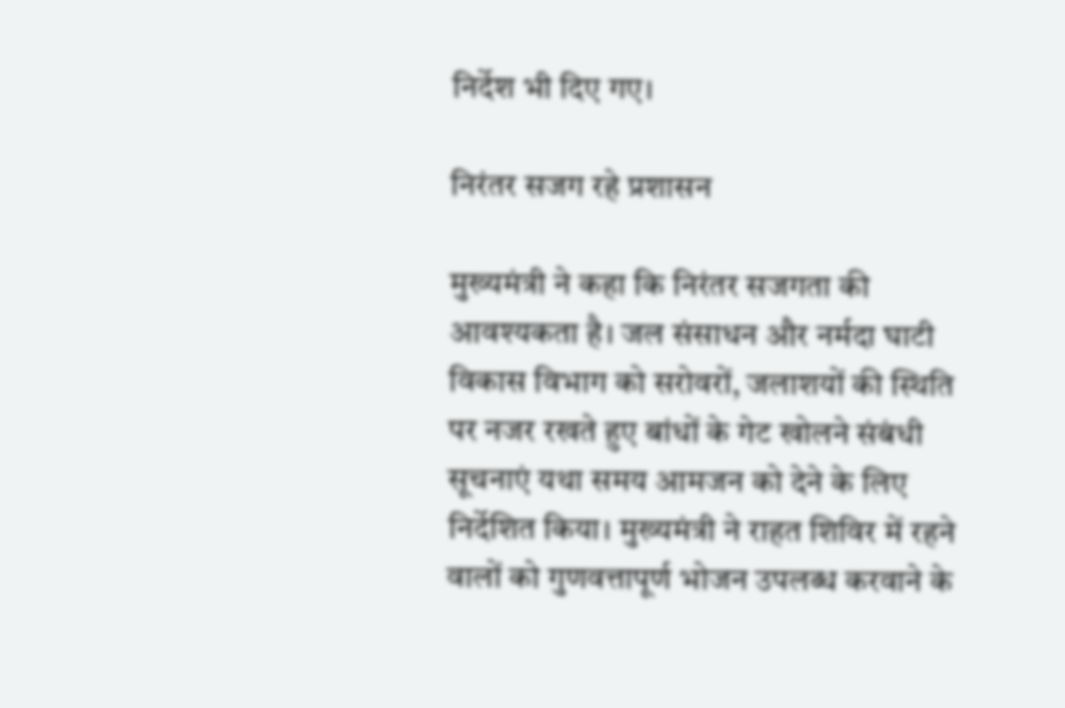निर्देश भी दिए गए।

निरंतर सजग रहे प्रशासन

मुख्यमंत्री ने कहा कि निरंतर सजगता की आवश्यकता है। जल संसाधन और नर्मदा घाटी विकास विभाग को सरोवरों, जलाशयों की स्थिति पर नजर रखते हुए बांधों के गेट खोलने संबंधी सूचनाएं यथा समय आमजन को देने के लिए निर्देशित किया। मुख्यमंत्री ने राहत शिविर में रहने वालों को गुणवत्तापूर्ण भोजन उपलब्ध करवाने के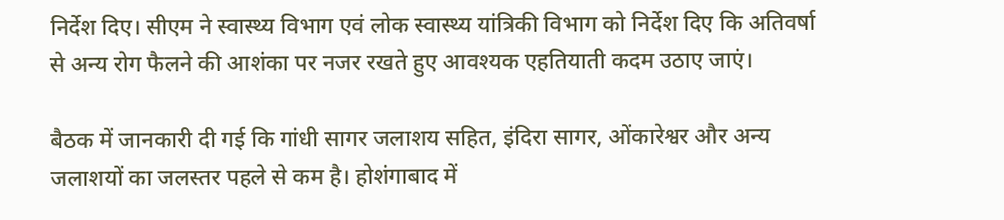निर्देश दिए। सीएम ने स्वास्थ्य विभाग एवं लोक स्वास्थ्य यांत्रिकी विभाग को निर्देश दिए कि अतिवर्षा से अन्य रोग फैलने की आशंका पर नजर रखते हुए आवश्यक एहतियाती कदम उठाए जाएं।

बैठक में जानकारी दी गई कि गांधी सागर जलाशय सहित, इंदिरा सागर, ओंकारेश्वर और अन्य जलाशयों का जलस्तर पहले से कम है। होशंगाबाद में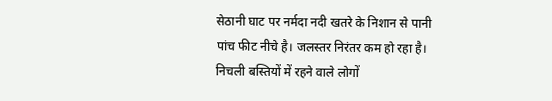सेठानी घाट पर नर्मदा नदी खतरे के निशान से पानी पांच फीट नीचे है। जलस्तर निरंतर कम हो रहा है। निचली बस्तियों में रहने वाले लोगों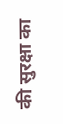की सुरक्षा का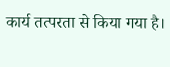कार्य तत्परता से किया गया है।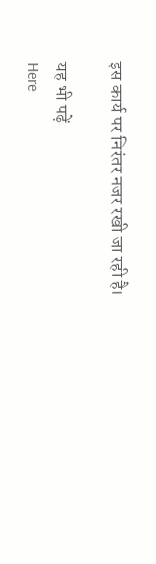इस कार्य पर निरंतर नजर रखी जा रही है।

यह भी पढ़ें
Here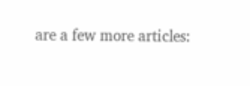are a few more articles: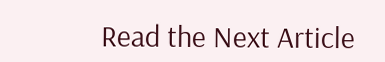Read the Next Article